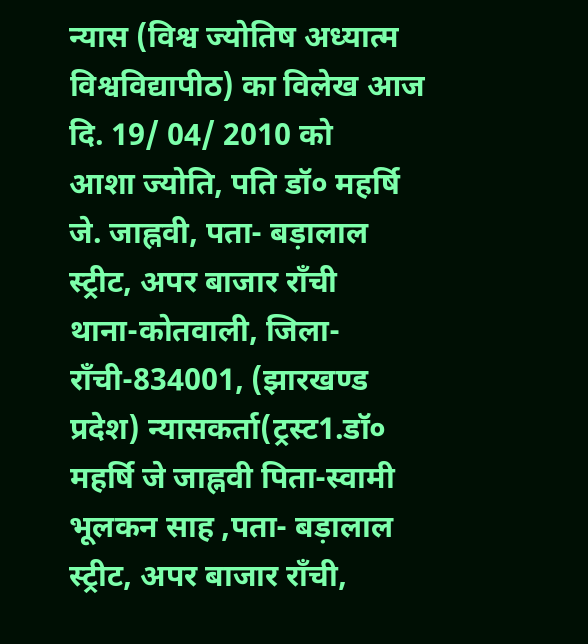न्यास (विश्व ज्योतिष अध्यात्म विश्वविद्यापीठ) का विलेख आज दि. 19/ 04/ 2010 को
आशा ज्योति, पति डॉ० महर्षि जे. जाह्नवी, पता- बड़ालाल स्ट्रीट, अपर बाजार राँची
थाना-कोतवाली, जिला-राँची-834001, (झारखण्ड प्रदेश) न्यासकर्ता(ट्रस्ट1.डॉ० महर्षि जे जाह्नवी पिता-स्वामी भूलकन साह ,पता- बड़ालाल स्ट्रीट, अपर बाजार राँची,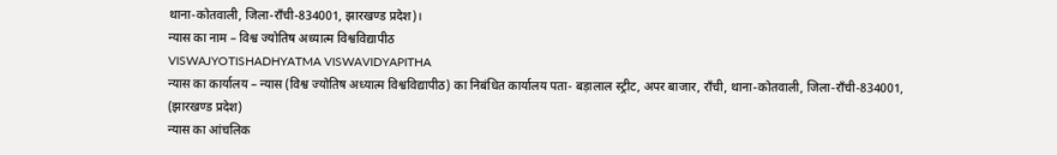थाना-कोतवाली, जिला-राँची-834001, झारखण्ड प्रदेश)।
न्यास का नाम – विश्व ज्योतिष अध्यात्म विश्वविद्यापीठ
VISWAJYOTISHADHYATMA VISWAVIDYAPITHA
न्यास का कार्यालय – न्यास (विश्व ज्योतिष अध्यात्म विश्वविद्यापीठ) का निबंधित कार्यालय पता- बड़ालाल स्ट्रीट, अपर बाजार, राँची, थाना-कोतवाली, जिला-राँची-834001, (झारखण्ड प्रदेश)
न्यास का आंचलिक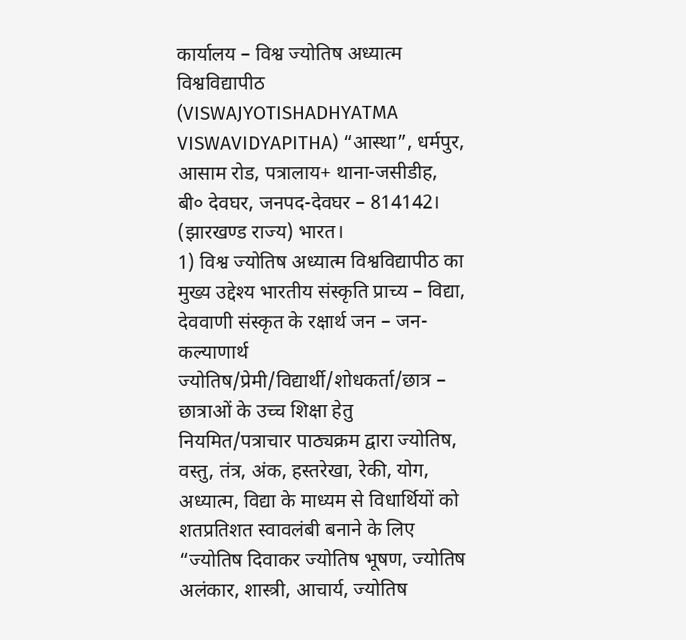कार्यालय – विश्व ज्योतिष अध्यात्म विश्वविद्यापीठ (VISWAJYOTISHADHYATMA VISWAVIDYAPITHA) “आस्था”, धर्मपुर, आसाम रोड, पत्रालाय+ थाना-जसीडीह, बी० देवघर, जनपद-देवघर – 814142। (झारखण्ड राज्य) भारत।
1) विश्व ज्योतिष अध्यात्म विश्वविद्यापीठ का मुख्य उद्देश्य भारतीय संस्कृति प्राच्य – विद्या, देववाणी संस्कृत के रक्षार्थ जन – जन-कल्याणार्थ ज्योतिष/प्रेमी/विद्यार्थी/शोधकर्ता/छात्र – छात्राओं के उच्च शिक्षा हेतु नियमित/पत्राचार पाठ्यक्रम द्वारा ज्योतिष, वस्तु, तंत्र, अंक, हस्तरेखा, रेकी, योग, अध्यात्म, विद्या के माध्यम से विधार्थियों को शतप्रतिशत स्वावलंबी बनाने के लिए “ज्योतिष दिवाकर ज्योतिष भूषण, ज्योतिष अलंकार, शास्त्री, आचार्य, ज्योतिष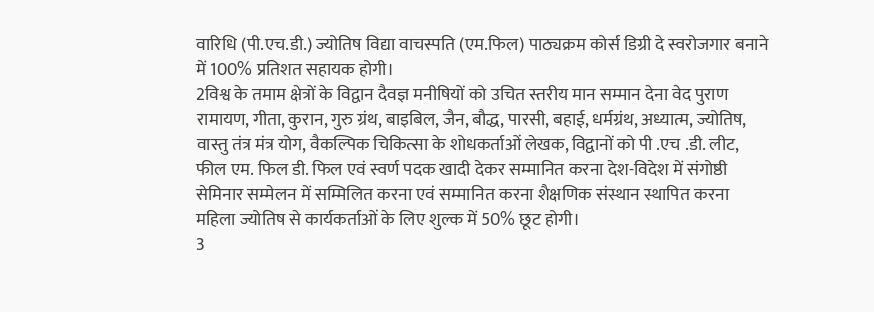वारिधि (पी.एच.डी.) ज्योतिष विद्या वाचस्पति (एम.फिल) पाठ्यक्रम कोर्स डिग्री दे स्वरोजगार बनाने में 100% प्रतिशत सहायक होगी।
2विश्व के तमाम क्षेत्रों के विद्वान दैवज्ञ मनीषियों को उचित स्तरीय मान सम्मान देना वेद पुराण रामायण, गीता, कुरान, गुरु ग्रंथ, बाइबिल, जैन, बौद्ध, पारसी, बहाई, धर्मग्रंथ, अध्यात्म, ज्योतिष, वास्तु तंत्र मंत्र योग, वैकल्पिक चिकित्सा के शोधकर्ताओं लेखक, विद्वानों को पी .एच .डी. लीट, फील एम. फिल डी. फिल एवं स्वर्ण पदक खादी देकर सम्मानित करना देश-विदेश में संगोष्ठी सेमिनार सम्मेलन में सम्मिलित करना एवं सम्मानित करना शैक्षणिक संस्थान स्थापित करना महिला ज्योतिष से कार्यकर्ताओं के लिए शुल्क में 50% छूट होगी।
3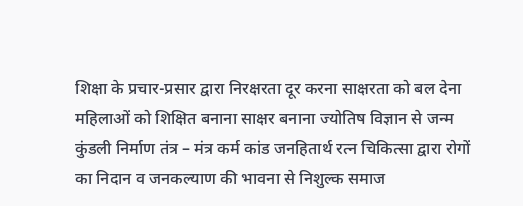शिक्षा के प्रचार-प्रसार द्वारा निरक्षरता दूर करना साक्षरता को बल देना महिलाओं को शिक्षित बनाना साक्षर बनाना ज्योतिष विज्ञान से जन्म कुंडली निर्माण तंत्र – मंत्र कर्म कांड जनहितार्थ रत्न चिकित्सा द्वारा रोगों का निदान व जनकल्याण की भावना से निशुल्क समाज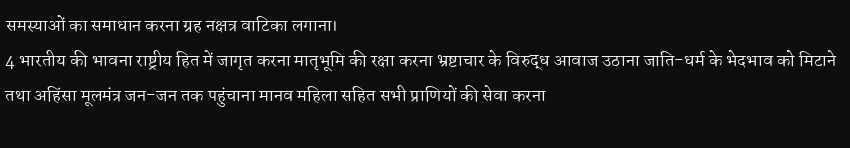समस्याओं का समाधान करना ग्रह नक्षत्र वाटिका लगाना।
4 भारतीय की भावना राष्ट्रीय हित में जागृत करना मातृभूमि की रक्षा करना भ्रष्टाचार के विरुद्ध आवाज उठाना जाति-धर्म के भेदभाव को मिटाने तथा अहिंसा मूलमंत्र जन-जन तक पहुंचाना मानव महिला सहित सभी प्राणियों की सेवा करना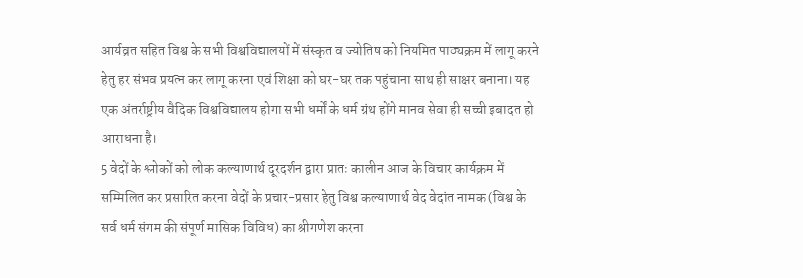आर्यव्रत सहित विश्व के सभी विश्वविद्यालयों में संस्कृत व ज्योतिष को नियमित पाठ्यक्रम में लागू करने हेतु हर संभव प्रयत्न कर लागू करना एवं शिक्षा को घर-घर तक पहुंचाना साथ ही साक्षर बनाना। यह एक अंतर्राष्ट्रीय वैदिक विश्वविद्यालय होगा सभी धर्मों के धर्म ग्रंथ होंगे मानव सेवा ही सच्ची इबादत हो आराधना है।
5 वेदों के श्लोकों को लोक कल्याणार्थ दूरदर्शन द्वारा प्रातः कालीन आज के विचार कार्यक्रम में सम्मिलित कर प्रसारित करना वेदों के प्रचार-प्रसार हेतु विश्व कल्याणार्थ वेद वेदांत नामक (विश्व के सर्व धर्म संगम की संपूर्ण मासिक विविध) का श्रीगणेश करना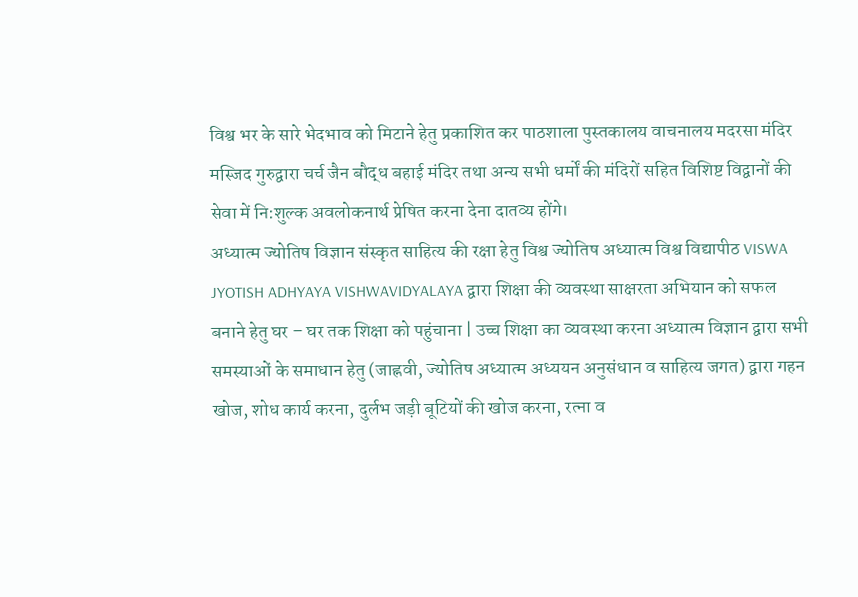विश्व भर के सारे भेदभाव को मिटाने हेतु प्रकाशित कर पाठशाला पुस्तकालय वाचनालय मदरसा मंदिर मस्जिद गुरुद्वारा चर्च जैन बौद्ध बहाई मंदिर तथा अन्य सभी धर्मों की मंदिरों सहित विशिष्ट विद्वानों की सेवा में नि:शुल्क अवलोकनार्थ प्रेषित करना देना दातव्य होंगे।
अध्यात्म ज्योतिष विज्ञान संस्कृत साहित्य की रक्षा हेतु विश्व ज्योतिष अध्यात्म विश्व विद्यापीठ VISWA JYOTISH ADHYAYA VISHWAVIDYALAYA द्वारा शिक्षा की व्यवस्था साक्षरता अभियान को सफल बनाने हेतु घर – घर तक शिक्षा को पहुंचाना | उच्च शिक्षा का व्यवस्था करना अध्यात्म विज्ञान द्वारा सभी समस्याओं के समाधान हेतु (जाह्नवी, ज्योतिष अध्यात्म अध्ययन अनुसंधान व साहित्य जगत) द्वारा गहन खोज, शोध कार्य करना, दुर्लभ जड़ी बूटियों की खोज करना, रत्ना व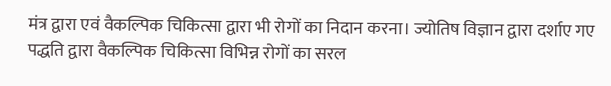मंत्र द्वारा एवं वैकल्पिक चिकित्सा द्वारा भी रोगों का निदान करना। ज्योतिष विज्ञान द्वारा दर्शाए गए पद्धति द्वारा वैकल्पिक चिकित्सा विभिन्न रोगों का सरल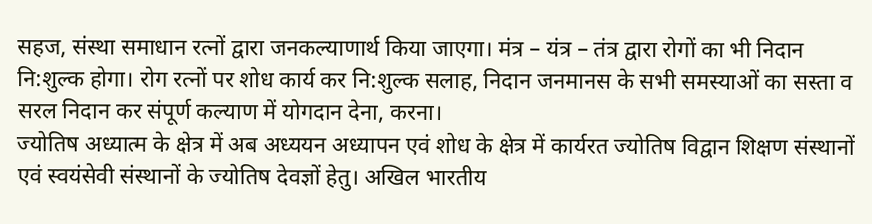सहज, संस्था समाधान रत्नों द्वारा जनकल्याणार्थ किया जाएगा। मंत्र – यंत्र – तंत्र द्वारा रोगों का भी निदान नि:शुल्क होगा। रोग रत्नों पर शोध कार्य कर नि:शुल्क सलाह, निदान जनमानस के सभी समस्याओं का सस्ता व सरल निदान कर संपूर्ण कल्याण में योगदान देना, करना।
ज्योतिष अध्यात्म के क्षेत्र में अब अध्ययन अध्यापन एवं शोध के क्षेत्र में कार्यरत ज्योतिष विद्वान शिक्षण संस्थानों एवं स्वयंसेवी संस्थानों के ज्योतिष देवज्ञों हेतु। अखिल भारतीय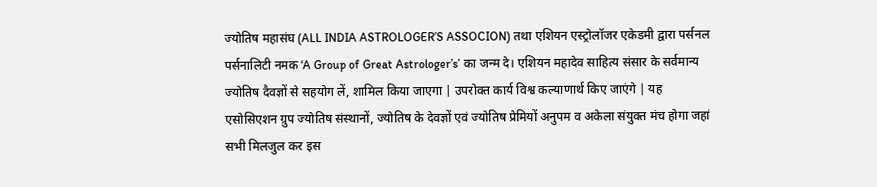ज्योतिष महासंघ (ALL INDIA ASTROLOGER’S ASSOCION) तथा एशियन एस्ट्रोलॉजर एकेडमी द्वारा पर्सनल पर्सनालिटी नमक ‘A Group of Great Astrologer’s’ का जन्म दे। एशियन महादेव साहित्य संसार के सर्वमान्य ज्योतिष दैवज्ञों से सहयोग लें, शामिल किया जाएगा | उपरोक्त कार्य विश्व कल्याणार्थ किए जाएंगे | यह एसोसिएशन ग्रुप ज्योतिष संस्थानों, ज्योतिष के देवज्ञों एवं ज्योतिष प्रेमियों अनुपम व अकेला संयुक्त मंच होगा जहां सभी मिलजुल कर इस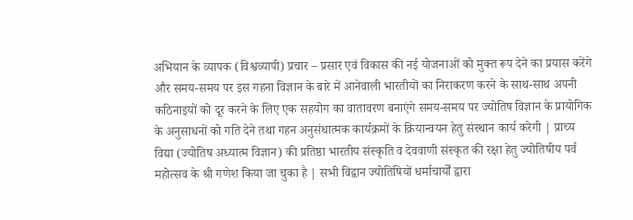अभियान के व्यापक (विश्वव्यापी) प्रचार – प्रसार एवं विकास की नई योजनाओं को मुक्त रूप देने का प्रयास करेंगे और समय-समय पर इस गहना विज्ञान के बारे में आनेवाली भारतीयों का निराकरण करने के साथ-साथ अपनी कठिनाइयों को दूर करने के लिए एक सहयोग का वातावरण बनाएंगे समय-समय पर ज्योतिष विज्ञान के प्रायोगिक के अनुसाधनों को गति देने तथा गहन अनुसंधात्मक कार्यक्रमों के क्रियान्वयन हेतु संस्थान कार्य करेगी | प्राच्य विद्या (ज्योतिष अध्यात्म विज्ञान) की प्रतिष्ठा भारतीय संस्कृति व देववाणी संस्कृत की रक्षा हेतु ज्योतिषीय पर्व महोत्सव के श्री गणेश किया जा चुका है | सभी विद्वान ज्योतिषियों धर्माचार्यों द्वारा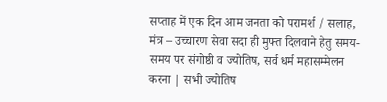सप्ताह में एक दिन आम जनता को परामर्श / सलाह, मंत्र – उच्चारण सेवा सदा ही मुफ्त दिलवाने हेतु समय-समय पर संगोष्ठी व ज्योतिष, सर्व धर्म महासम्मेलन करना | सभी ज्योतिष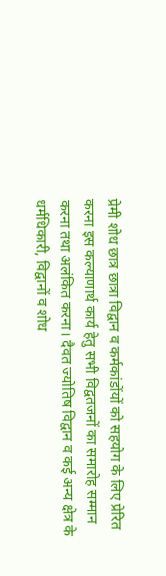प्रेमी शोध छात्र छात्रा विद्वान व कर्मकांडोंयों को सहयोग के लिए प्रेरित करना इस कल्याणार्थ कार्य हेतु सभी विद्वतजनों का समारोह सम्मान करना तथा अलंकित करना। दैवत ज्योतिष विद्वान व कई अन्य क्षेत्र के धर्मधिकारी, विद्वानों व शोध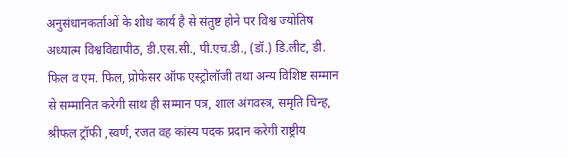अनुसंधानकर्ताओं के शोध कार्य है से संतुष्ट होने पर विश्व ज्योतिष अध्यात्म विश्वविद्यापीठ, डी.एस.सी., पी.एच.डी., (डॉ.) डि.लीट, डी. फिल व एम. फिल, प्रोफेसर ऑफ एस्ट्रोलॉजी तथा अन्य विशिष्ट सम्मान से सम्मानित करेगी साथ ही सम्मान पत्र, शाल अंगवस्त्र, समृति चिन्ह, श्रीफल ट्रॉफी ,स्वर्ण, रजत वह कांस्य पदक प्रदान करेगी राष्ट्रीय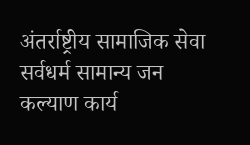अंतर्राष्ट्रीय सामाजिक सेवा सर्वधर्म सामान्य जन कल्याण कार्य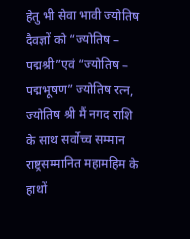हेतु भी सेवा भावी ज्योतिष दैवज्ञों को “ज्योतिष – पद्मश्री”एवं “ज्योतिष – पद्मभूषण” ज्योतिष रत्न, ज्योतिष श्री मैं नगद राशि के साथ सर्वोच्च सम्मान राष्ट्रसम्मानित महामहिम के हाथों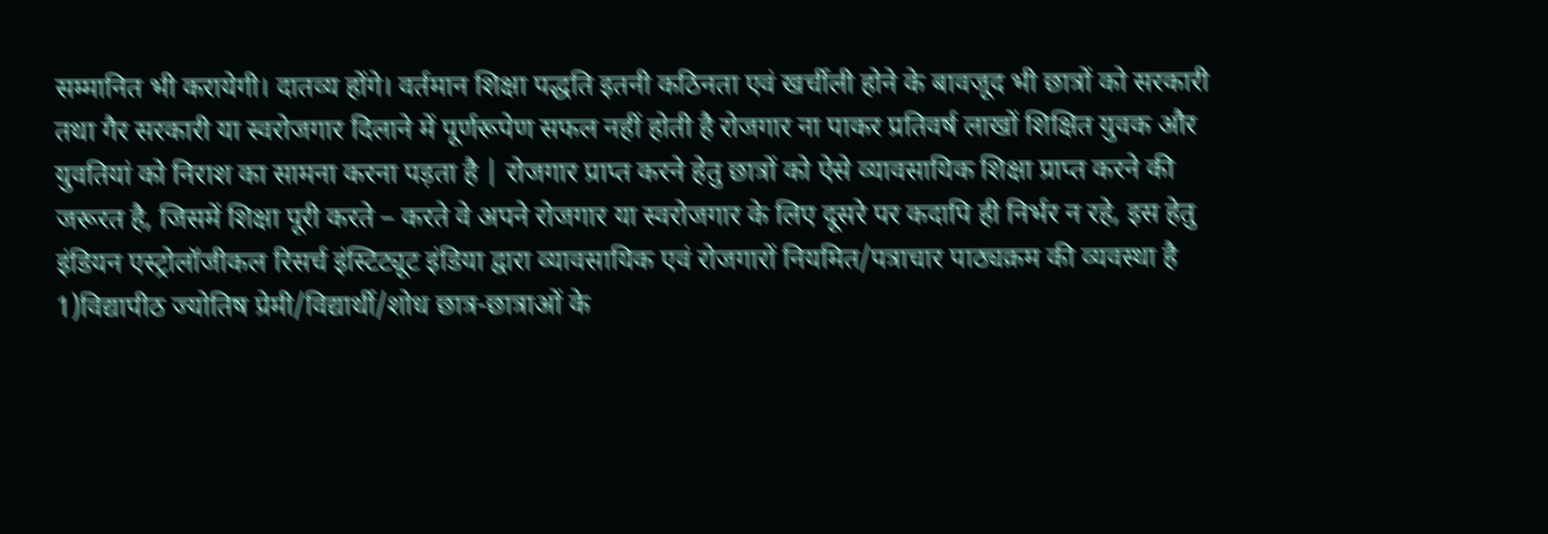सम्मानित भी करायेगी। दातव्य होंगे। वर्तमान शिक्षा पद्धति इतनी कठिनता एवं खर्चीली होने के बावजूद भी छात्रों को सरकारी तथा गैर सरकारी या स्वरोजगार दिलाने में पूर्णरूपेण सफल नहीं होती है रोजगार ना पाकर प्रतिवर्ष लाखों शिक्षित युवक और युवतियां को निराश का सामना करना पड़ता है | रोजगार प्राप्त करने हेतु छात्रों को ऐसे व्यावसायिक शिक्षा प्राप्त करने की जरूरत है, जिसमें शिक्षा पूरी करते – करते वे अपने रोजगार या स्वरोजगार के लिए दूसरे पर कदापि ही निर्भर न रहे, इस हेतु इंडियन एस्ट्रोलॉजीकल रिसर्च इंस्टिट्यूट इंडिया द्वारा व्यावसायिक एवं रोजगारों नियमित/पत्राचार पाठ्यक्रम की व्यवस्था है
1)विद्यापीठ ज्योतिष प्रेमी/विद्यार्थी/शोध छात्र-छात्राओं के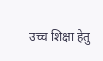उच्च शिक्षा हेतु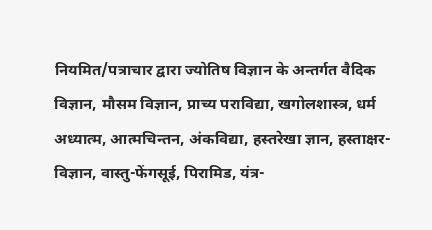नियमित/पत्राचार द्वारा ज्योतिष विज्ञान के अन्तर्गत वैदिक विज्ञान, मौसम विज्ञान, प्राच्य पराविद्या, खगोलशास्त्र, धर्म अध्यात्म, आत्मचिन्तन, अंकविद्या, हस्तरेखा ज्ञान, हस्ताक्षर-विज्ञान, वास्तु-फेंगसूई, पिरामिड, यंत्र-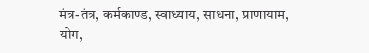मंत्र-तंत्र, कर्मकाण्ड, स्वाध्याय, साधना, प्राणायाम, योग,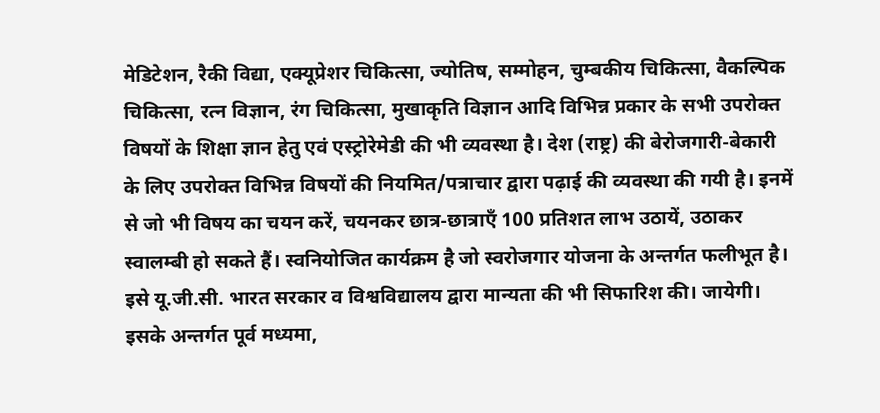मेडिटेशन, रैकी विद्या, एक्यूप्रेशर चिकित्सा, ज्योतिष, सम्मोहन, चुम्बकीय चिकित्सा, वैकल्पिक चिकित्सा, रत्न विज्ञान, रंग चिकित्सा, मुखाकृति विज्ञान आदि विभिन्न प्रकार के सभी उपरोक्त विषयों के शिक्षा ज्ञान हेतु एवं एस्ट्रोरेमेडी की भी व्यवस्था है। देश (राष्ट्र) की बेरोजगारी-बेकारी के लिए उपरोक्त विभिन्न विषयों की नियमित/पत्राचार द्वारा पढ़ाई की व्यवस्था की गयी है। इनमें से जो भी विषय का चयन करें, चयनकर छात्र-छात्राएँ 100 प्रतिशत लाभ उठायें, उठाकर स्वालम्बी हो सकते हैं। स्वनियोजित कार्यक्रम है जो स्वरोजगार योजना के अन्तर्गत फलीभूत है। इसे यू.जी.सी. भारत सरकार व विश्वविद्यालय द्वारा मान्यता की भी सिफारिश की। जायेगी। इसके अन्तर्गत पूर्व मध्यमा,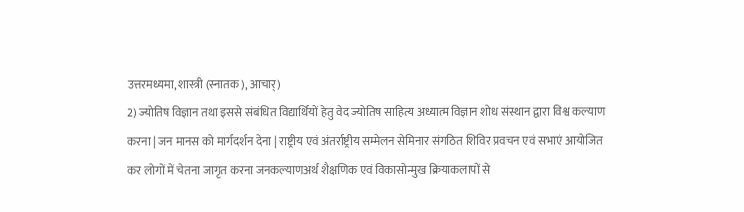उत्तरमध्यमा, शास्त्री (स्नातक), आचार्)
2) ज्योतिष विज्ञान तथा इससे संबंधित विद्यार्थियों हेतु वेद ज्योतिष साहित्य अध्यात्म विज्ञान शोध संस्थान द्वारा विश्व कल्याण करना | जन मानस को मार्गदर्शन देना | राष्ट्रीय एवं अंतर्राष्ट्रीय सम्मेलन सेमिनार संगठित शिविर प्रवचन एवं सभाएं आयोजित कर लोगों में चेतना जागृत करना जनकल्याणअर्थ शैक्षणिक एवं विकासोन्मुख क्रियाकलापों से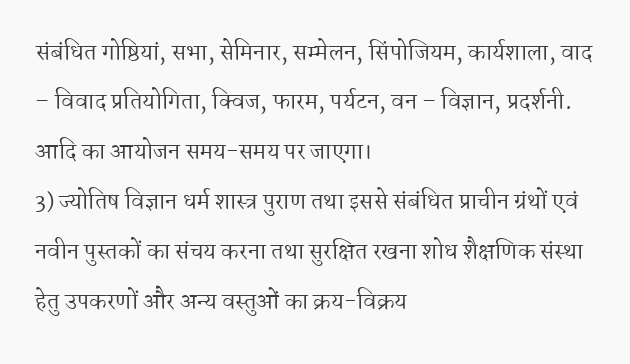संबंधित गोष्ठियां, सभा, सेमिनार, सम्मेलन, सिंपोजियम, कार्यशाला, वाद – विवाद प्रतियोगिता, क्विज, फारम, पर्यटन, वन – विज्ञान, प्रदर्शनी. आदि का आयोजन समय-समय पर जाएगा।
3) ज्योतिष विज्ञान धर्म शास्त्र पुराण तथा इससे संबंधित प्राचीन ग्रंथों एवं नवीन पुस्तकों का संचय करना तथा सुरक्षित रखना शोध शैक्षणिक संस्था हेतु उपकरणों और अन्य वस्तुओं का क्रय-विक्रय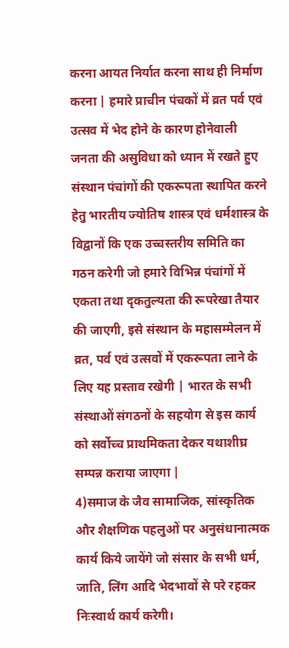करना आयत निर्यात करना साथ ही निर्माण करना | हमारे प्राचीन पंचकों में व्रत पर्व एवं उत्सव में भेद होने के कारण होनेवाली जनता की असुविधा को ध्यान में रखते हुए संस्थान पंचांगों की एकरूपता स्थापित करने हेतु भारतीय ज्योतिष शास्त्र एवं धर्मशास्त्र के विद्वानों कि एक उच्चस्तरीय समिति का गठन करेगी जो हमारे विभिन्न पंचांगों में एकता तथा दृकतुल्यता की रूपरेखा तैयार की जाएगी, इसे संस्थान के महासम्मेलन में व्रत, पर्व एवं उत्सवों में एकरूपता लाने के लिए यह प्रस्ताव रखेगी | भारत के सभी संस्थाओं संगठनों के सहयोग से इस कार्य को सर्वोच्च प्राथमिकता देकर यथाशीघ्र सम्पन्न कराया जाएगा |
4)समाज के जैव सामाजिक, सांस्कृतिक और शैक्षणिक पहलुओं पर अनुसंधानात्मक कार्य किये जायेंगे जो संसार के सभी धर्म, जाति, लिंग आदि भेदभावों से परे रहकर निःस्वार्थ कार्य करेगी।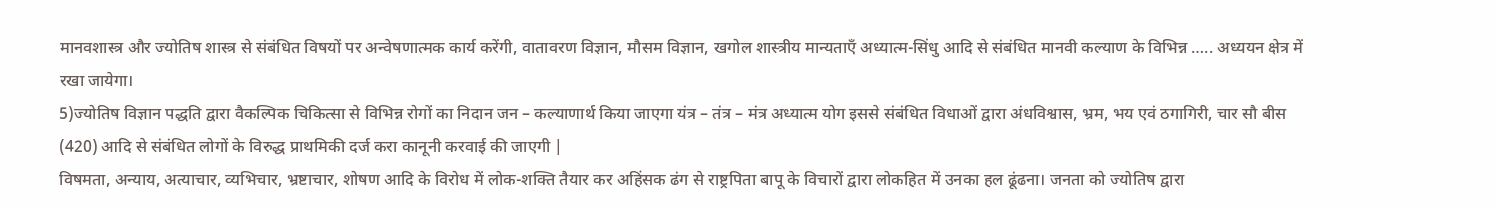मानवशास्त्र और ज्योतिष शास्त्र से संबंधित विषयों पर अन्वेषणात्मक कार्य करेंगी, वातावरण विज्ञान, मौसम विज्ञान, खगोल शास्त्रीय मान्यताएँ अध्यात्म-सिंधु आदि से संबंधित मानवी कल्याण के विभिन्न ….. अध्ययन क्षेत्र में रखा जायेगा।
5)ज्योतिष विज्ञान पद्धति द्वारा वैकल्पिक चिकित्सा से विभिन्न रोगों का निदान जन – कल्याणार्थ किया जाएगा यंत्र – तंत्र – मंत्र अध्यात्म योग इससे संबंधित विधाओं द्वारा अंधविश्वास, भ्रम, भय एवं ठगागिरी, चार सौ बीस (420) आदि से संबंधित लोगों के विरुद्ध प्राथमिकी दर्ज करा कानूनी करवाई की जाएगी |
विषमता, अन्याय, अत्याचार, व्यभिचार, भ्रष्टाचार, शोषण आदि के विरोध में लोक-शक्ति तैयार कर अहिंसक ढंग से राष्ट्रपिता बापू के विचारों द्वारा लोकहित में उनका हल ढूंढना। जनता को ज्योतिष द्वारा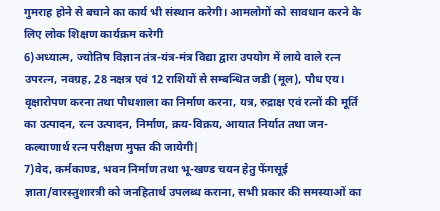गुमराह होने से बचाने का कार्य भी संस्थान करेगी। आमलोगों को सावधान करने के लिए लोक शिक्षण कार्यक्रम करेगी
6)अध्यात्म, ज्योतिष विज्ञान तंत्र-यंत्र-मंत्र विद्या द्वारा उपयोग में लाये वाले रत्न उपरत्न, नवग्रह, 28 नक्षत्र एवं 12 राशियों से सम्बन्धित जडी (मूल), पौध एय। वृक्षारोपण करना तथा पौधशाला का निर्माण करना, यत्र, रुद्राक्ष एवं रत्नों की मूर्ति का उत्पादन, रत्न उत्पादन, निर्माण, क्रय-विक्रय, आयात निर्यात तथा जन-कल्याणार्थ रत्न परीक्षण मुफ्त की जायेगी|
7)वेद, कर्मकाण्ड, भवन निर्माण तथा भू-खण्ड चयन हेतु फेंगसूई ज्ञाता/वारस्तुशारत्री को जनहितार्थ उपलब्ध कराना, सभी प्रकार की समस्याओं का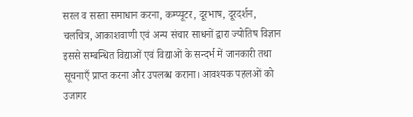सरल व सस्ता समाधान करना, कम्प्यूटर, दूरभाष, दूरदर्शन, चलचित्र, आकाशवाणी एवं अन्य संचार साधनों द्वारा ज्योतिष विज्ञान इससे सम्बन्धित विद्याओं एवं विद्याओं के सन्दर्भ में जानकारी तथा सूचनाएँ प्राप्त करना और उपलब्ध कराना। आवश्यक पहलओं को उजागर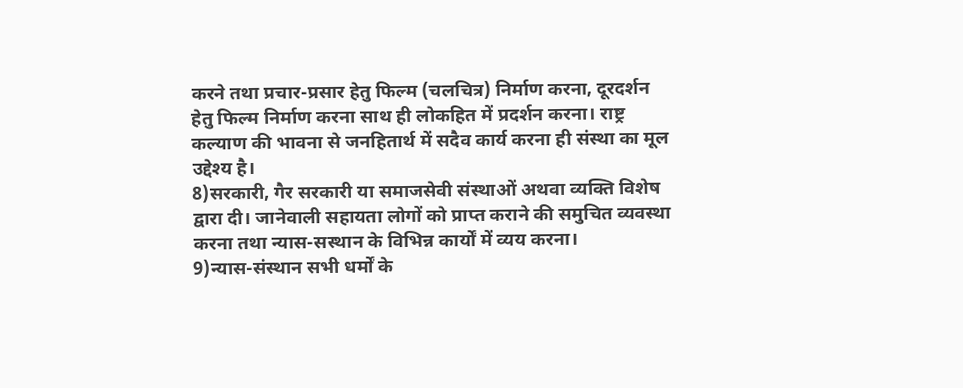करने तथा प्रचार-प्रसार हेतु फिल्म (चलचित्र) निर्माण करना, दूरदर्शन हेतु फिल्म निर्माण करना साथ ही लोकहित में प्रदर्शन करना। राष्ट्र कल्याण की भावना से जनहितार्थ में सदैव कार्य करना ही संस्था का मूल उद्देश्य है।
8)सरकारी, गैर सरकारी या समाजसेवी संस्थाओं अथवा व्यक्ति विशेष द्वारा दी। जानेवाली सहायता लोगों को प्राप्त कराने की समुचित व्यवस्था करना तथा न्यास-सस्थान के विभिन्न कार्यों में व्यय करना।
9)न्यास-संस्थान सभी धर्मों के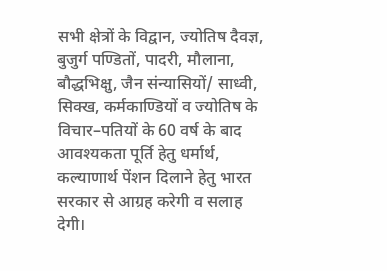सभी क्षेत्रों के विद्वान, ज्योतिष दैवज्ञ, बुजुर्ग पण्डितों, पादरी, मौलाना, बौद्धभिक्षु, जैन संन्यासियों/ साध्वी, सिक्ख, कर्मकाण्डियों व ज्योतिष के विचार–पतियों के 60 वर्ष के बाद आवश्यकता पूर्ति हेतु धर्मार्थ, कल्याणार्थ पेंशन दिलाने हेतु भारत सरकार से आग्रह करेगी व सलाह देगी।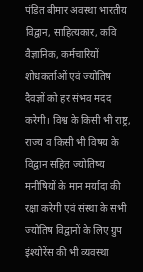पंडित बीमार अवस्था भारतीय विद्वान, साहित्यकार, कवि वैज्ञानिक, कर्मचारियों शोधकर्ताओं एवं ज्योतिष दैवज्ञों को हर संभव मदद करेगी। विश्व के किसी भी राष्ट्र, राज्य व किसी भी विषय के विद्वान सहित ज्योतिष्य मनीषियों के मान मर्यादा की रक्षा करेगी एवं संस्था के सभी ज्योतिष विद्वानों के लिए ग्रुप इंश्योरेंस की भी व्यवस्था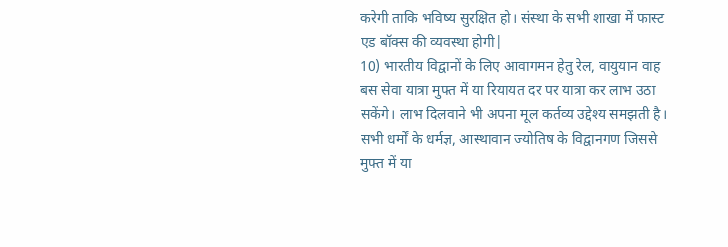करेगी ताकि भविष्य सुरक्षित हो। संस्था के सभी शाखा में फास्ट एड बॉक्स की व्यवस्था होगी|
10) भारतीय विद्वानों के लिए आवागमन हेतु रेल, वायुयान वाह बस सेवा यात्रा मुफ्त में या रियायत दर पर यात्रा कर लाभ उठा सकेंगे। लाभ दिलवाने भी अपना मूल कर्तव्य उद्देश्य समझती है। सभी धर्मों के धर्मज्ञ, आस्थावान ज्योतिष के विद्वानगण जिससे मुफ्त में या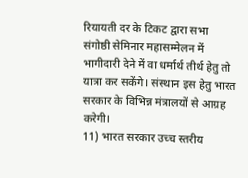रियायती दर के टिकट द्वारा सभा संगोष्ठी सेमिनार महासम्मेलन में भागीदारी देने में वा धर्मार्थ तीर्थ हेतु तो यात्रा कर सकेंगे। संस्थान इस हेतु भारत सरकार के विभिन्न मंत्रालयों से आग्रह करेगी।
11) भारत सरकार उच्च स्तरीय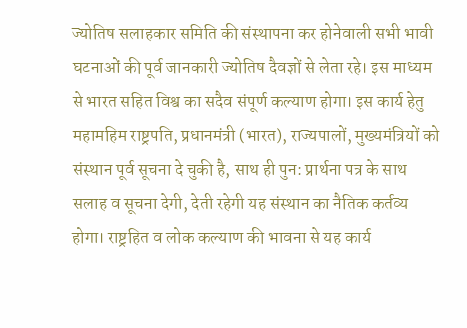ज्योतिष सलाहकार समिति की संस्थापना कर होनेवाली सभी भावी घटनाओं की पूर्व जानकारी ज्योतिष दैवज्ञों से लेता रहे। इस माध्यम से भारत सहित विश्व का सदैव संपूर्ण कल्याण होगा। इस कार्य हेतु महामहिम राष्ट्रपति, प्रधानमंत्री (भारत), राज्यपालों, मुख्यमंत्रियों को संस्थान पूर्व सूचना दे चुकी है, साथ ही पुन: प्रार्थना पत्र के साथ सलाह व सूचना देगी, देती रहेगी यह संस्थान का नैतिक कर्तव्य होगा। राष्ट्रहित व लोक कल्याण की भावना से यह कार्य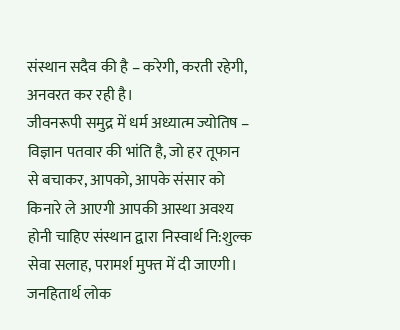संस्थान सदैव की है – करेगी, करती रहेगी, अनवरत कर रही है।
जीवनरूपी समुद्र में धर्म अध्यात्म ज्योतिष – विज्ञान पतवार की भांति है, जो हर तूफान से बचाकर, आपको, आपके संसार को किनारे ले आएगी आपकी आस्था अवश्य होनी चाहिए संस्थान द्वारा निस्वार्थ नि:शुल्क सेवा सलाह, परामर्श मुफ्त में दी जाएगी। जनहितार्थ लोक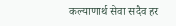कल्याणार्थ सेवा सदैव हर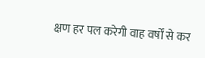क्षण हर पल करेगी वाह वर्षों से कर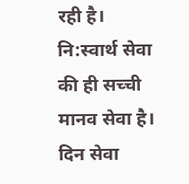रही है। नि:स्वार्थ सेवा की ही सच्ची मानव सेवा है। दिन सेवा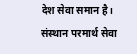देश सेवा समान है। संस्थान परमार्थ सेवा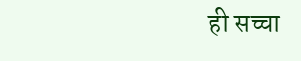ही सच्चा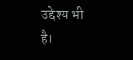उद्देश्य भी है।